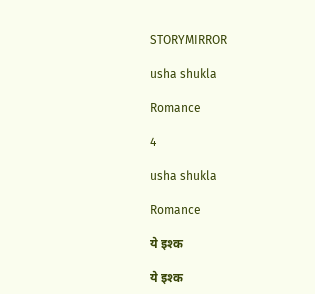STORYMIRROR

usha shukla

Romance

4

usha shukla

Romance

ये इश्क

ये इश्क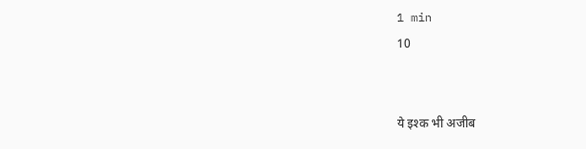1 min
10


ये इश्क भी अजीब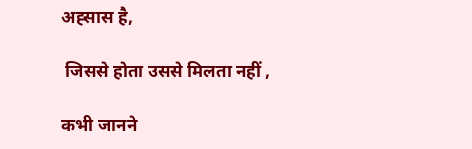अह्सास है,

 जिससे होता उससे मिलता नहीं ,

कभी जानने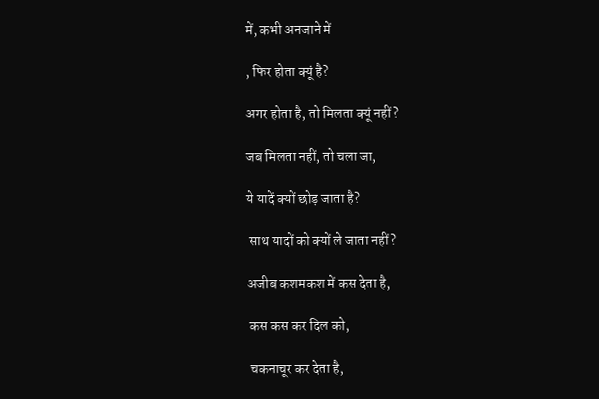में, कभी अनजाने में

, फिर होता क्यूं है?

अगर होता है, तो मिलता क्यूं नहीं?

जब मिलता नहीं, तो चला जा,

ये यादें क्यों छोड़ जाता है?

 साथ यादों को क्यों ले जाता नहीं?

अजीब कशमकश में कस देता है,

 कस कस कर दिल को,

 चकनाचूर कर देता है,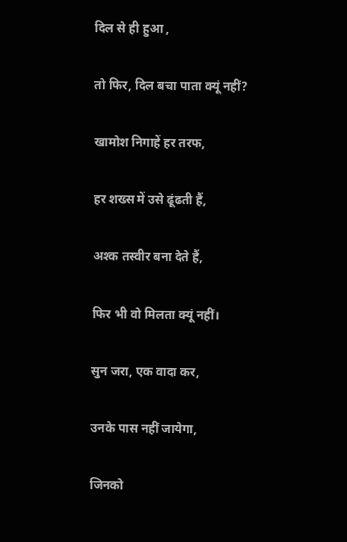दिल से ही हुआ ,

तो फिर, दिल बचा पाता क्यूं नहीं?

खामोश निगाहें हर तरफ,

हर शख्स में उसे ढूंढती हैं,

अश्क तस्वीर बना देते हैं,

फिर भी वो मिलता क्यूं नहीं।

सुन जरा, एक वादा कर,

उनके पास नहीं जायेगा,

जिनको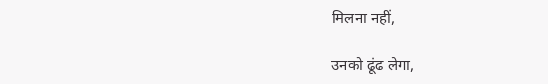मिलना नहीं,

उनको ढूंढ लेगा,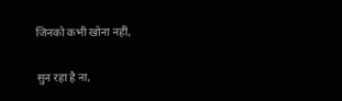जिनको कभी खोना नहीं,

सुन रहा है ना,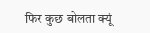फिर कुछ बोलता क्यूं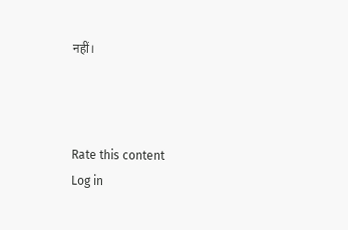नहीं।



Rate this content
Log in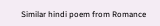Similar hindi poem from Romance